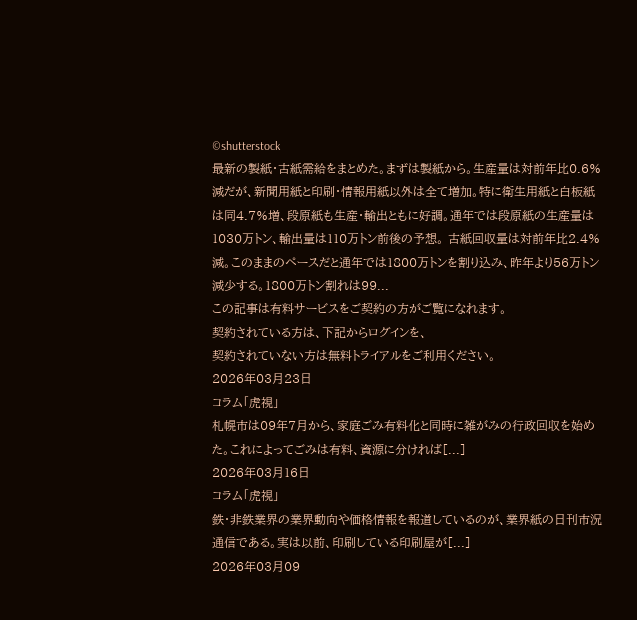©shutterstock
最新の製紙・古紙需給をまとめた。まずは製紙から。生産量は対前年比0.6%減だが、新聞用紙と印刷・情報用紙以外は全て増加。特に衛生用紙と白板紙は同4.7%増、段原紙も生産・輸出ともに好調。通年では段原紙の生産量は1030万トン、輸出量は110万トン前後の予想。 古紙回収量は対前年比2.4%減。このままのペースだと通年では1800万トンを割り込み、昨年より56万トン減少する。1800万トン割れは99...
この記事は有料サービスをご契約の方がご覧になれます。
契約されている方は、下記からログインを、
契約されていない方は無料トライアルをご利用ください。
2026年03月23日
コラム「虎視」
札幌市は09年7月から、家庭ごみ有料化と同時に雑がみの行政回収を始めた。これによってごみは有料、資源に分ければ[...]
2026年03月16日
コラム「虎視」
鉄・非鉄業界の業界動向や価格情報を報道しているのが、業界紙の日刊市況通信である。実は以前、印刷している印刷屋が[...]
2026年03月09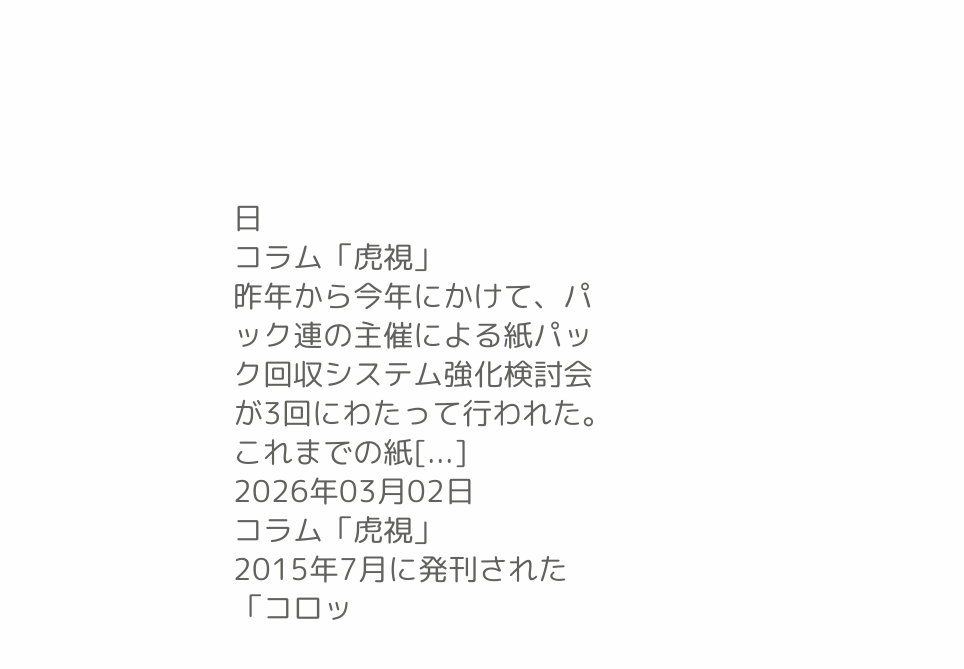日
コラム「虎視」
昨年から今年にかけて、パック連の主催による紙パック回収システム強化検討会が3回にわたって行われた。これまでの紙[...]
2026年03月02日
コラム「虎視」
2015年7月に発刊された「コロッ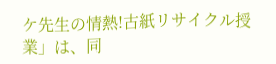ケ先生の情熱!古紙リサイクル授業」は、同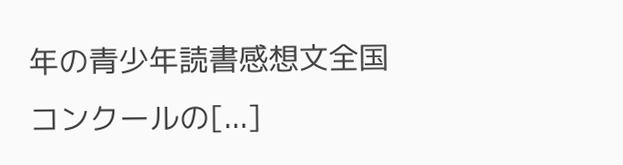年の青少年読書感想文全国コンクールの[...]